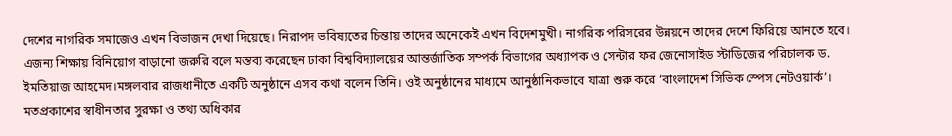দেশের নাগরিক সমাজেও এখন বিভাজন দেখা দিয়েছে। নিরাপদ ভবিষ্যতের চিন্তায় তাদের অনেকেই এখন বিদেশমুখী। নাগরিক পরিসরের উন্নয়নে তাদের দেশে ফিরিয়ে আনতে হবে। এজন্য শিক্ষায় বিনিয়োগ বাড়ানো জরুরি বলে মন্তব্য করেছেন ঢাকা বিশ্ববিদ্যালয়ের আন্তর্জাতিক সম্পর্ক বিভাগের অধ্যাপক ও সেন্টার ফর জেনোসাইড স্টাডিজের পরিচালক ড. ইমতিয়াজ আহমেদ।মঙ্গলবার রাজধানীতে একটি অনুষ্ঠানে এসব কথা বলেন তিনি। ওই অনুষ্ঠানের মাধ্যমে আনুষ্ঠানিকভাবে যাত্রা শুরু করে ‘বাংলাদেশ সিভিক স্পেস নেটওয়ার্ক’।
মতপ্রকাশের স্বাধীনতার সুরক্ষা ও তথ্য অধিকার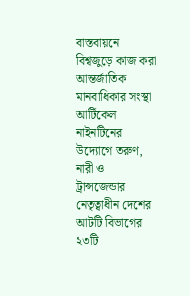বাস্তবায়নে বিশ্বজুড়ে কাজ করা আন্তর্জাতিক মানবাধিকার সংস্থা আর্টিকেল নাইনটিনের উদ্যোগে তরুণ, নারী ও ট্রান্সজেন্ডার নেতৃত্বাধীন দেশের আটটি বিভাগের ২৩টি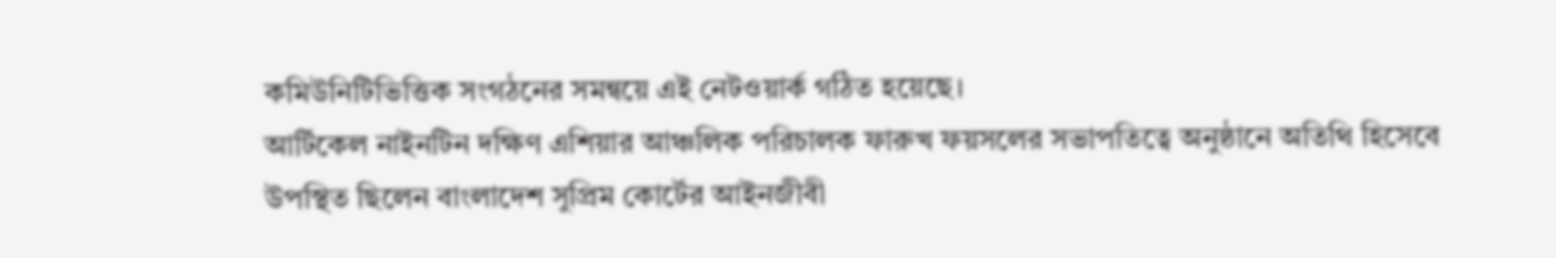কমিউনিটিভিত্তিক সংগঠনের সমন্বয়ে এই নেটওয়ার্ক গঠিত হয়েছে।
আর্টিকেল নাইনটিন দক্ষিণ এশিয়ার আঞ্চলিক পরিচালক ফারুখ ফয়সলের সভাপতিত্বে অনুষ্ঠানে অতিথি হিসেবে উপস্থিত ছিলেন বাংলাদেশ সুপ্রিম কোর্টের আইনজীবী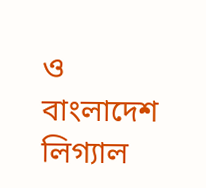ও বাংলাদেশ লিগ্যাল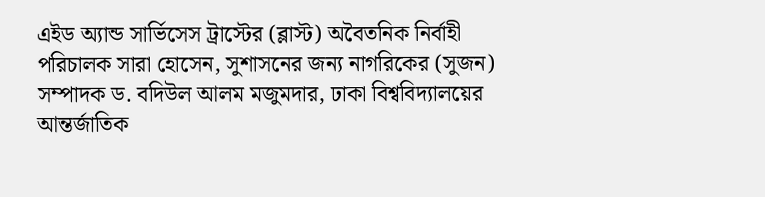এইড অ্যান্ড সার্ভিসেস ট্রাস্টের (ব্লাস্ট) অবৈতনিক নির্বাহী পরিচালক সারা হোসেন, সুশাসনের জন্য নাগরিকের (সুজন) সম্পাদক ড. বদিউল আলম মজুমদার, ঢাকা বিশ্ববিদ্যালয়ের আন্তর্জাতিক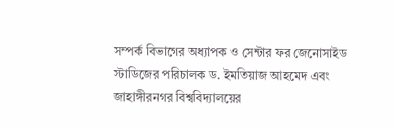সম্পর্ক বিভাগের অধ্যাপক ও সেন্টার ফর জেনোসাইড স্টাডিজের পরিচালক ড. ইমতিয়াজ আহমেদ এবং জাহাঙ্গীরনগর বিশ্ববিদ্যালয়ের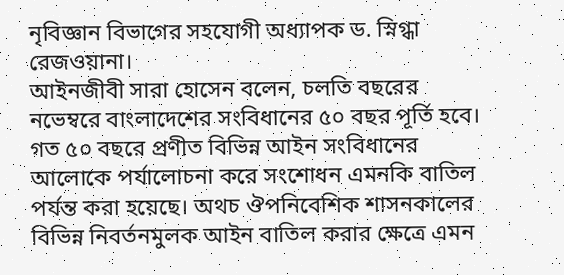নৃবিজ্ঞান বিভাগের সহযোগী অধ্যাপক ড. স্নিগ্ধা রেজওয়ানা।
আইনজীবী সারা হোসেন বলেন, চলতি বছরের নভেম্বরে বাংলাদেশের সংবিধানের ৫০ বছর পূর্তি হবে। গত ৫০ বছরে প্রণীত বিভিন্ন আইন সংবিধানের আলোকে পর্যালোচনা করে সংশোধন এমনকি বাতিল পর্যন্ত করা হয়েছে। অথচ ঔপনিবেশিক শাসনকালের বিভিন্ন নিবর্তনমুলক আইন বাতিল করার ক্ষেত্রে এমন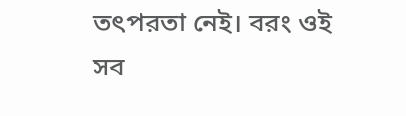তৎপরতা নেই। বরং ওই সব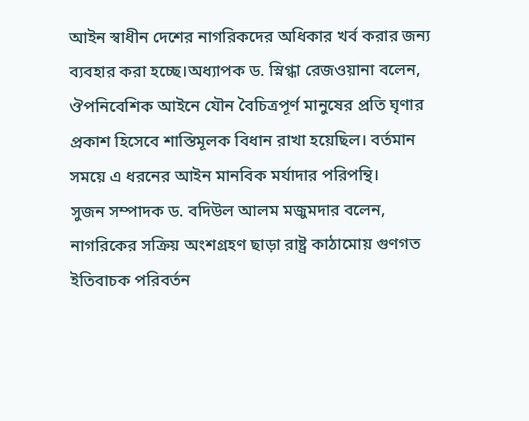আইন স্বাধীন দেশের নাগরিকদের অধিকার খর্ব করার জন্য ব্যবহার করা হচ্ছে।অধ্যাপক ড. স্নিগ্ধা রেজওয়ানা বলেন, ঔপনিবেশিক আইনে যৌন বৈচিত্রপূর্ণ মানুষের প্রতি ঘৃণার প্রকাশ হিসেবে শাস্তিমূলক বিধান রাখা হয়েছিল। বর্তমান সময়ে এ ধরনের আইন মানবিক মর্যাদার পরিপন্থি।
সুজন সম্পাদক ড. বদিউল আলম মজুমদার বলেন, নাগরিকের সক্রিয় অংশগ্রহণ ছাড়া রাষ্ট্র কাঠামোয় গুণগত ইতিবাচক পরিবর্তন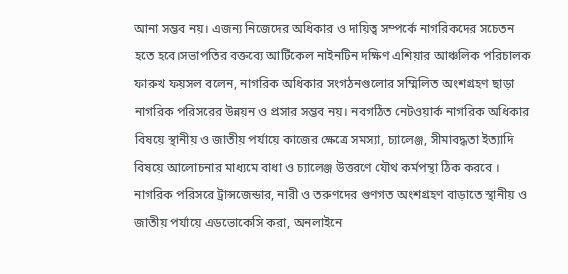আনা সম্ভব নয়। এজন্য নিজেদের অধিকার ও দায়িত্ব সম্পর্কে নাগরিকদের সচেতন হতে হবে।সভাপতির বক্তব্যে আর্টিকেল নাইনটিন দক্ষিণ এশিয়ার আঞ্চলিক পরিচালক ফারুখ ফয়সল বলেন, নাগরিক অধিকার সংগঠনগুলোর সম্মিলিত অংশগ্রহণ ছাড়া নাগরিক পরিসরের উন্নয়ন ও প্রসার সম্ভব নয়। নবগঠিত নেটওয়ার্ক নাগরিক অধিকার বিষয়ে স্থানীয় ও জাতীয় পর্যায়ে কাজের ক্ষেত্রে সমস্যা, চ্যালেঞ্জ, সীমাবদ্ধতা ইত্যাদি বিষয়ে আলোচনার মাধ্যমে বাধা ও চ্যালেঞ্জ উত্তরণে যৌথ কর্মপন্থা ঠিক করবে ।
নাগরিক পরিসরে ট্রান্সজেন্ডার, নারী ও তরুণদের গুণগত অংশগ্রহণ বাড়াতে স্থানীয় ও জাতীয় পর্যায়ে এডভোকেসি করা, অনলাইনে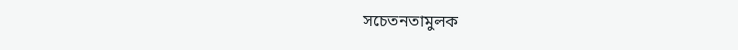সচেতনতামুলক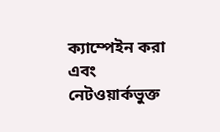ক্যাম্পেইন করা এবং নেটওয়ার্কভুক্ত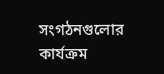সংগঠনগুলোর কার্যক্রম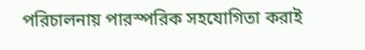পরিচালনায় পারস্পরিক সহযোগিতা করাই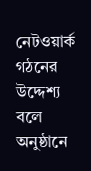নেটওয়ার্ক গঠনের উদ্দেশ্য বলে অনুষ্ঠানে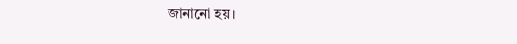জানানো হয়।